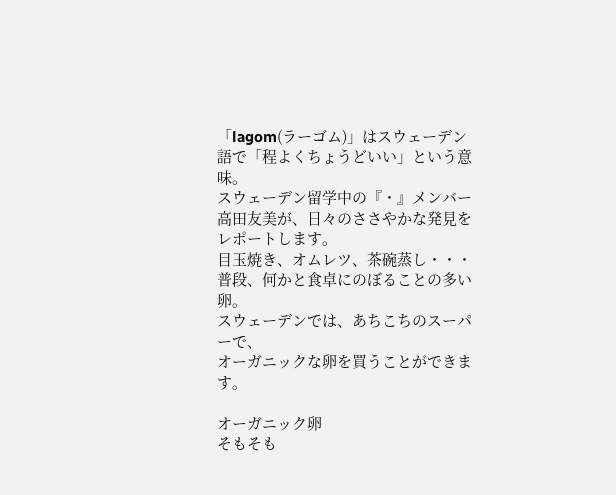「lagom(ラーゴム)」はスウェーデン語で「程よくちょうどいい」という意味。
スウェーデン留学中の『・』メンバー高田友美が、日々のささやかな発見をレポートします。
目玉焼き、オムレツ、茶碗蒸し・・・
普段、何かと食卓にのぼることの多い卵。
スウェーデンでは、あちこちのスーパーで、
オーガニックな卵を買うことができます。

オーガニック卵
そもそも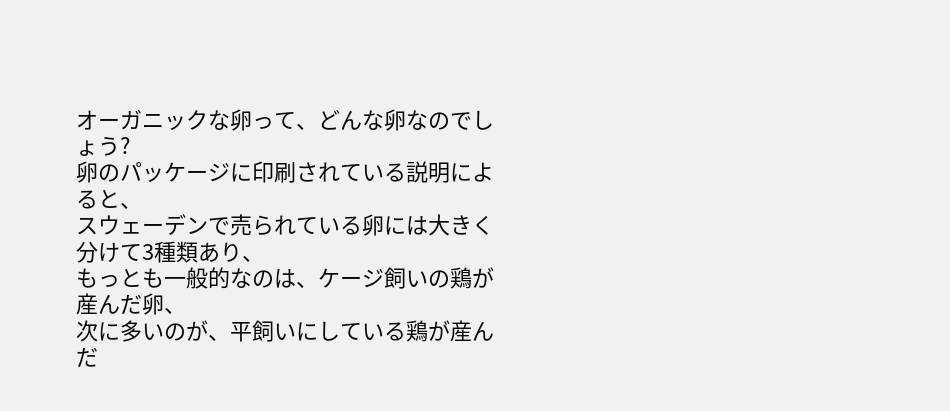オーガニックな卵って、どんな卵なのでしょう?
卵のパッケージに印刷されている説明によると、
スウェーデンで売られている卵には大きく分けて3種類あり、
もっとも一般的なのは、ケージ飼いの鶏が産んだ卵、
次に多いのが、平飼いにしている鶏が産んだ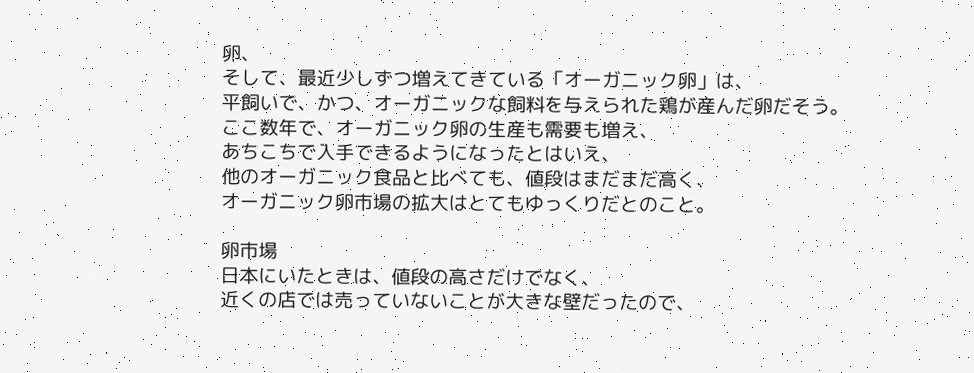卵、
そして、最近少しずつ増えてきている「オーガニック卵」は、
平飼いで、かつ、オーガニックな飼料を与えられた鶏が産んだ卵だそう。
ここ数年で、オーガニック卵の生産も需要も増え、
あちこちで入手できるようになったとはいえ、
他のオーガニック食品と比べても、値段はまだまだ高く、
オーガニック卵市場の拡大はとてもゆっくりだとのこと。

卵市場
日本にいたときは、値段の高さだけでなく、
近くの店では売っていないことが大きな壁だったので、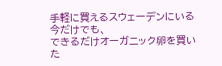手軽に買えるスウェーデンにいる今だけでも、
できるだけオーガニック卵を買いた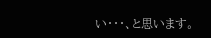い・・・、と思います。